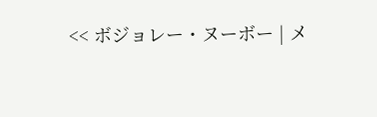<< ボジョレー・ヌーボー | メ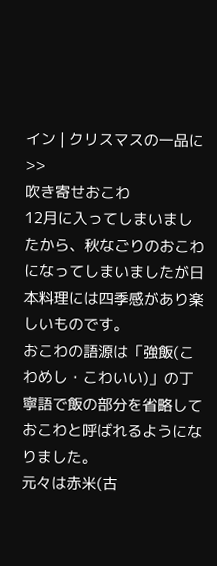イン | クリスマスの一品に >>
吹き寄せおこわ
12月に入ってしまいましたから、秋なごりのおこわになってしまいましたが日本料理には四季感があり楽しいものです。
おこわの語源は「強飯(こわめし・こわいい)」の丁寧語で飯の部分を省略しておこわと呼ばれるようになりました。
元々は赤米(古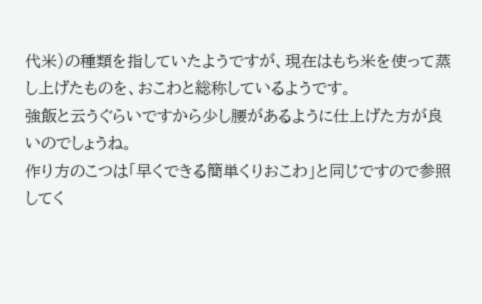代米)の種類を指していたようですが、現在はもち米を使って蒸し上げたものを、おこわと総称しているようです。
強飯と云うぐらいですから少し腰があるように仕上げた方が良いのでしょうね。
作り方のこつは「早くできる簡単くりおこわ」と同じですので参照してく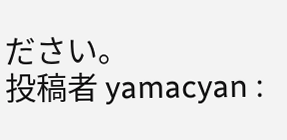ださい。
投稿者 yamacyan :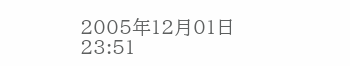2005年12月01日 23:51